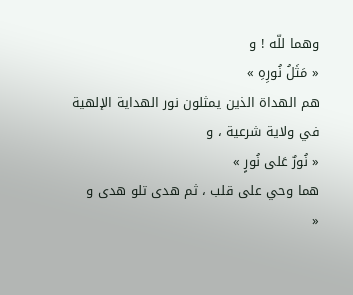وهما للّه ! و
« مَثَلُ نُورِهِ »
هم الهداة الذين يمثلون نور الهداية الإلهية في ولاية شرعية ، و
« نُورٌ عَلى نُورٍ »
هما وحي على قلب ، ثم هدى تلو هدى و
«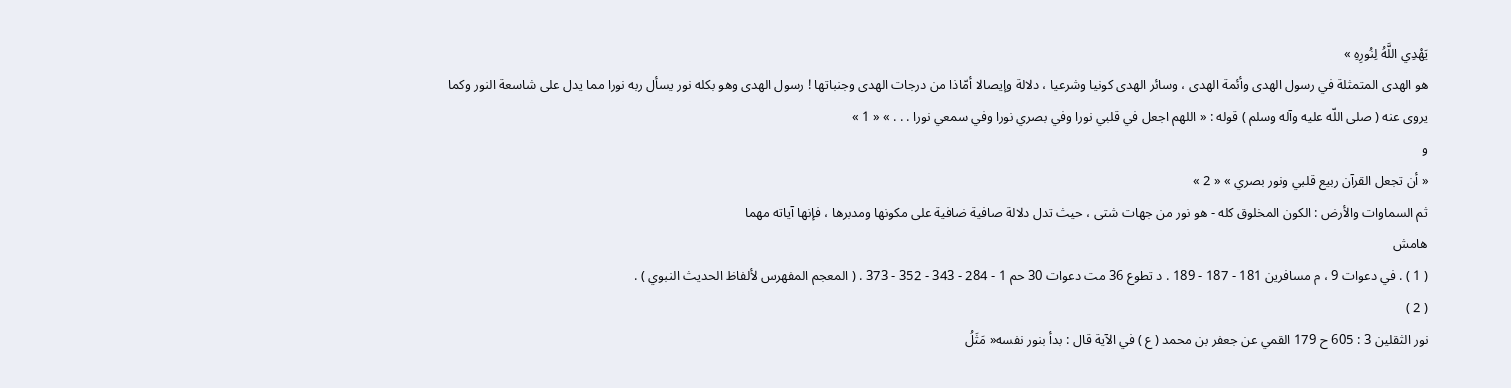يَهْدِي اللَّهُ لِنُورِهِ »
هو الهدى المتمثلة في رسول الهدى وأئمة الهدى ، وسائر الهدى كونيا وشرعيا ، دلالة وإيصالا أمّاذا من درجات الهدى وجنباتها ! رسول الهدى وهو بكله نور يسأل ربه نورا مما يدل على شاسعة النور وكما
يروى عنه ( صلى اللّه عليه وآله وسلم ) قوله : « اللهم اجعل في قلبي نورا وفي بصري نورا وفي سمعي نورا . . . » « 1 »
و
« أن تجعل القرآن ربيع قلبي ونور بصري » « 2 »
ثم السماوات والأرض : الكون المخلوق كله - هو نور من جهات شتى ، حيث تدل دلالة صافية ضافية على مكونها ومدبرها ، فإنها آياته مهما
هامش
( 1 ) . في دعوات 9 ، م مسافرين 181 - 187 - 189 . د تطوع 36 مت دعوات 30 حم 1 - 284 - 343 - 352 - 373 . ( المعجم المفهرس لألفاظ الحديث النبوي ) .
( 2 )
نور الثقلين 3 : 605 ح 179 القمي عن جعفر بن محمد ( ع ) في الآية قال : بدأ بنور نفسه« مَثَلُ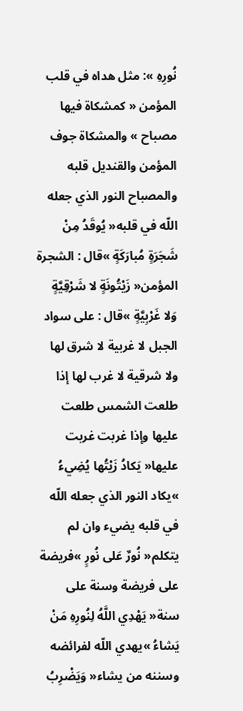نُورِهِ »: مثل هداه في قلب المؤمن « كمشكاة فيها مصباح » والمشكاة جوف المؤمن والقنديل قلبه والمصباح النور الذي جعله اللّه في قلبه« يُوقَدُ مِنْ شَجَرَةٍ مُبارَكَةٍ »قال : الشجرة المؤمن« زَيْتُونَةٍ لا شَرْقِيَّةٍ وَلا غَرْبِيَّةٍ »قال : على سواد الجبل لا غربية لا شرق لها ولا شرقية لا غرب لها إذا طلعت الشمس طلعت عليها وإذا غربت غربت عليها« يَكادُ زَيْتُها يُضِيءُ »يكاد النور الذي جعله اللّه في قلبه يضيء وان لم يتكلم« نُورٌ عَلى نُورٍ »فريضة على فريضة وسنة على سنة« يَهْدِي اللَّهُ لِنُورِهِ مَنْ يَشاءُ »يهدي اللّه لفرائضه وسننه من يشاء« وَيَضْرِبُ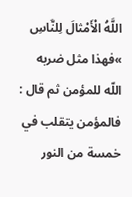اللَّهُ الْأَمْثالَ لِلنَّاسِ »فهذا مثل ضربه اللّه للمؤمن ثم قال : فالمؤمن يتقلب في خمسة من النور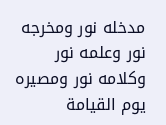مدخله نور ومخرجه نور وعلمه نور وكلامه نور ومصيره يوم القيامة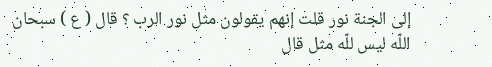إلى الجنة نور قلت إنهم يقولون مثل نور الرب ؟ قال ( ع ) سبحان اللّه ليس للّه مثل قال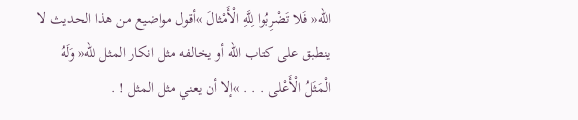اللّه« فَلا تَضْرِبُوا لِلَّهِ الْأَمْثالَ »أقول مواضيع من هذا الحديث لا ينطبق على كتاب اللّه أو يخالفه مثل انكار المثل للّه« وَلَهُ الْمَثَلُ الْأَعْلى . . . »إلا أن يعني مثل المثل ! .